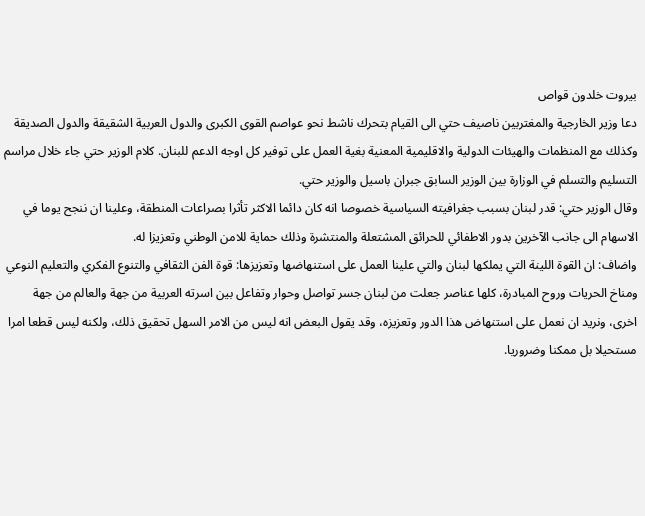بيروت خلدون قواص
دعا وزير الخارجية والمغتربين ناصيف حتي الى القيام بتحرك ناشط نحو عواصم القوى الكبرى والدول العربية الشقيقة والدول الصديقة وكذلك مع المنظمات والهيئات الدولية والاقليمية المعنية بغية العمل على توفير كل اوجه الدعم للبنان. كلام الوزير حتي جاء خلال مراسم التسليم والتسلم في الوزارة بين الوزير السابق جبران باسيل والوزير حتي.
وقال الوزير حتي: قدر لبنان بسبب جغرافيته السياسية خصوصا انه كان دائما الاكثر تأثرا بصراعات المنطقة، وعلينا ان ننجح يوما في الاسهام الى جانب الآخرين بدور الاطفائي للحرائق المشتعلة والمنتشرة وذلك حماية للامن الوطني وتعزيزا له.
واضاف: ان القوة اللينة التي يملكها لبنان والتي علينا العمل على استنهاضها وتعزيزها: قوة الفن الثقافي والتنوع الفكري والتعليم النوعي ومناخ الحريات وروح المبادرة، كلها عناصر جعلت من لبنان جسر تواصل وحوار وتفاعل بين اسرته العربية من جهة والعالم من جهة اخرى، ونريد ان نعمل على استنهاض هذا الدور وتعزيزه، وقد يقول البعض انه ليس من الامر السهل تحقيق ذلك، ولكنه ليس قطعا امرا مستحيلا بل ممكنا وضروريا.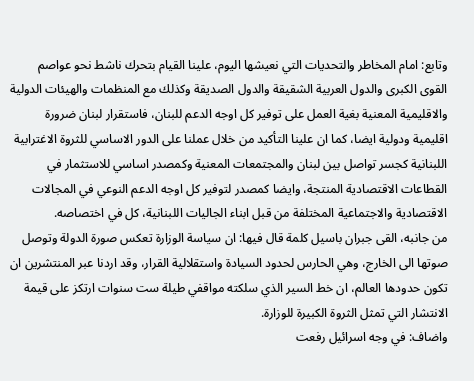وتابع: امام المخاطر والتحديات التي نعيشها اليوم، علينا القيام بتحرك ناشط نحو عواصم القوى الكبرى والدول العربية الشقيقة والدول الصديقة وكذلك مع المنظمات والهيئات الدولية والاقليمية المعنية بغية العمل على توفير كل اوجه الدعم للبنان، فاستقرار لبنان ضرورة اقليمية ودولية ايضا، كما ان علينا التأكيد من خلال عملنا على الدور الاساسي للثروة الاغترابية اللبنانية كجسر تواصل بين لبنان والمجتمعات المعنية وكمصدر اساسي للاستثمار في القطاعات الاقتصادية المنتجة، وايضا كمصدر لتوفير كل اوجه الدعم النوعي في المجالات الاقتصادية والاجتماعية المختلفة من قبل ابناء الجاليات اللبنانية، كل في اختصاصه.
من جانبه، القى جبران باسيل كلمة قال فيها: ان سياسة الوزارة تعكس صورة الدولة وتوصل صوتها الى الخارج، وهي الحارس لحدود السيادة واستقلالية القرار، وقد اردنا عبر المنتشرين ان تكون حدودها العالم، ان خط السير الذي سلكته مواقفي طيلة ست سنوات ارتكز على قيمة الانتشار التي تمثل الثروة الكبيرة للوزارة.
واضاف: في وجه اسرائيل رفعت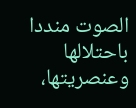الصوت منددا باحتلالها وعنصريتها،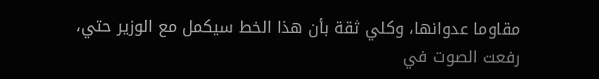مقاوما عدوانها، وكلي ثقة بأن هذا الخط سيكمل مع الوزير حتي، رفعت الصوت في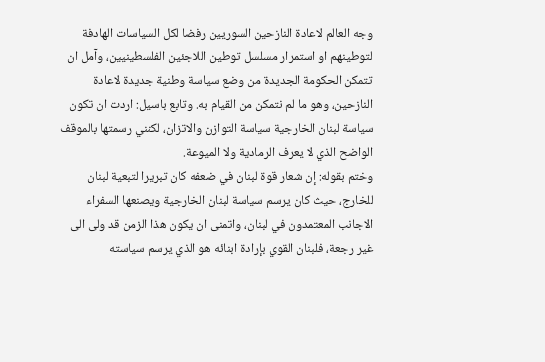وجه العالم لاعادة النازحين السوريين رفضا لكل السياسات الهادفة لتوطينهم او استمرار مسلسل توطين اللاجئين الفلسطينيين، وآمل ان تتمكن الحكومة الجديدة من وضع سياسة وطنية جديدة لاعادة النازحين، وهو ما لم نتمكن من القيام به. وتابع باسيل: اردت ان تكون سياسة لبنان الخارجية سياسة التوازن والاتزان، لكنني رسمتها بالموقف الواضح الذي لا يعرف الرمادية ولا الميوعة.
وختم بقوله: إن شعار قوة لبنان في ضعفه كان تبريرا لتبعية لبنان للخارج، حيث كان يرسم سياسة لبنان الخارجية ويصنعها السفراء الاجانب المعتمدون في لبنان، واتمنى ان يكون هذا الزمن قد ولى الى غير رجعة، فلبنان القوي بإرادة ابنائه هو الذي يرسم سياسته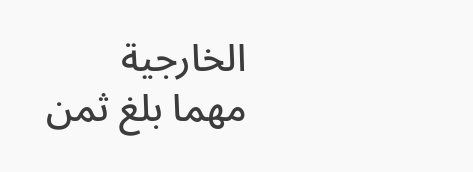الخارجية مهما بلغ ثمن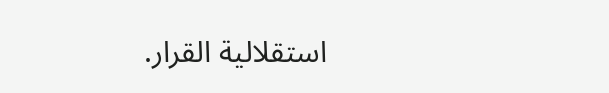استقلالية القرار.